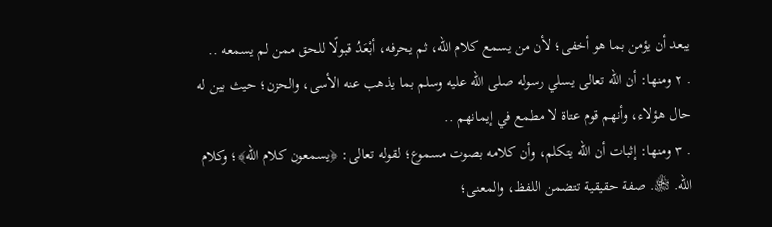يبعد أن يؤمن بما هو أخفى؛ لأن من يسمع كلام الله، ثم يحرفه، أبْعَدُ قبولًا للحق ممن لم يسمعه ..
. ٢ ومنها: أن الله تعالى يسلي رسوله صلى الله عليه وسلم بما يذهب عنه الأسى، والحزن؛ حيث بين له حال هؤلاء، وأنهم قوم عتاة لا مطمع في إيمانهم ..
. ٣ ومنها: إثبات أن الله يتكلم، وأن كلامه بصوت مسموع؛ لقوله تعالى: ﴿يسمعون كلام الله﴾؛ وكلام الله. ﵎. صفة حقيقية تتضمن اللفظ، والمعنى؛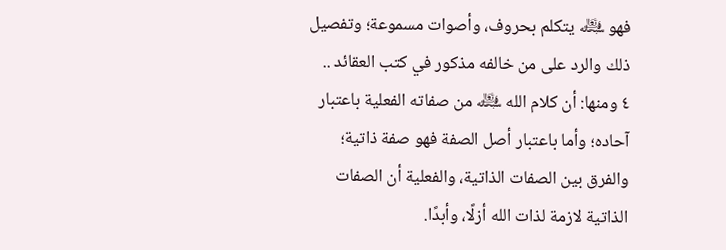فهو ﷾ يتكلم بحروف، وأصوات مسموعة؛ وتفصيل ذلك والرد على من خالفه مذكور في كتب العقائد ..
٤ ومنها: أن كلام الله ﷾ من صفاته الفعلية باعتبار آحاده؛ وأما باعتبار أصل الصفة فهو صفة ذاتية؛ والفرق بين الصفات الذاتية، والفعلية أن الصفات الذاتية لازمة لذات الله أزلًا، وأبدًا.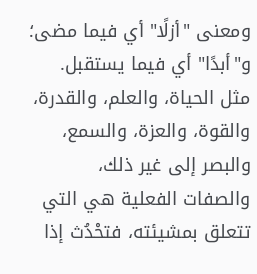ومعنى "أزلًا" أي فيما مضى؛ و"أبدًا" أي فيما يستقبل. مثل الحياة، والعلم، والقدرة، والقوة، والعزة، والسمع، والبصر إلى غير ذلك، والصفات الفعلية هي التي تتعلق بمشيئته، فتحْدُث إذا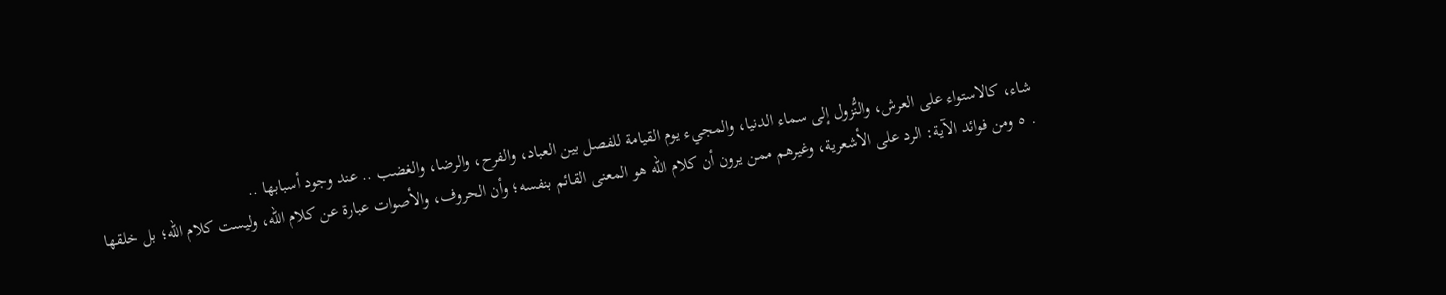شاء، كالاستواء على العرش، والنُّزول إلى سماء الدنيا، والمجيء يوم القيامة للفصل بين العباد، والفرح، والرضا، والغضب .. عند وجود أسبابها ..
. ٥ ومن فوائد الآية: الرد على الأشعرية، وغيرهم ممن يرون أن كلام الله هو المعنى القائم بنفسه؛ وأن الحروف، والأصوات عبارة عن كلام الله، وليست كلام الله؛ بل خلقها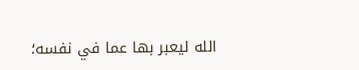الله ليعبر بها عما في نفسه؛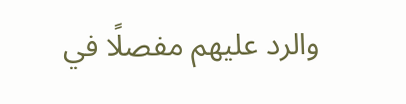والرد عليهم مفصلًا في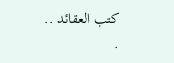كتب العقائد ..
.